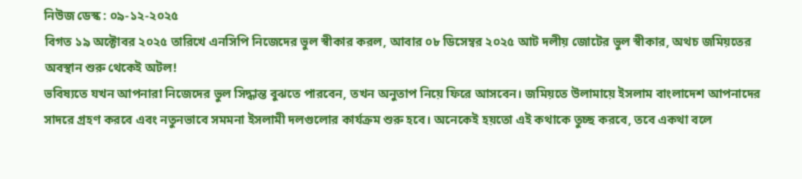নিউজ ডেস্ক : ০৯-১২-২০২৫
বিগত ১৯ অক্টোবর ২০২৫ তারিখে এনসিপি নিজেদের ভুল স্বীকার করল, আবার ০৮ ডিসেম্বর ২০২৫ আট দলীয় জোটের ভুল স্বীকার, অথচ জমিয়তের অবস্থান শুরু থেকেই অটল!
ভবিষ্যতে যখন আপনারা নিজেদের ভুল সিদ্ধান্ত বুঝতে পারবেন, তখন অনুতাপ নিয়ে ফিরে আসবেন। জমিয়তে উলামায়ে ইসলাম বাংলাদেশ আপনাদের সাদরে গ্রহণ করবে এবং নতুনভাবে সমমনা ইসলামী দলগুলোর কার্যক্রম শুরু হবে। অনেকেই হয়তো এই কথাকে তুচ্ছ করবে, তবে একথা বলে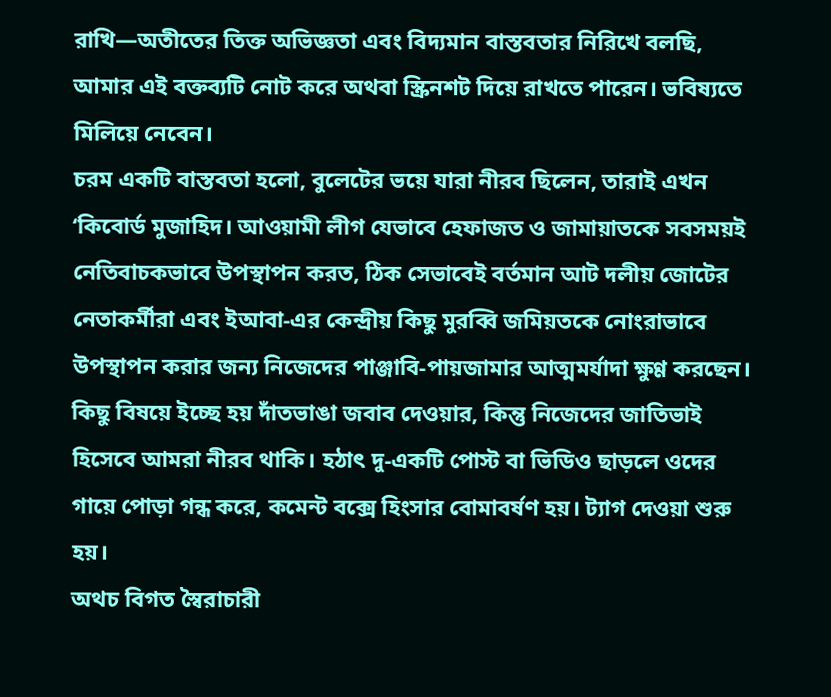রাখি—অতীতের তিক্ত অভিজ্ঞতা এবং বিদ্যমান বাস্তবতার নিরিখে বলছি, আমার এই বক্তব্যটি নোট করে অথবা স্ক্রিনশট দিয়ে রাখতে পারেন। ভবিষ্যতে মিলিয়ে নেবেন।
চরম একটি বাস্তবতা হলো, বুলেটের ভয়ে যারা নীরব ছিলেন, তারাই এখন ‘কিবোর্ড মুজাহিদ। আওয়ামী লীগ যেভাবে হেফাজত ও জামায়াতকে সবসময়ই নেতিবাচকভাবে উপস্থাপন করত, ঠিক সেভাবেই বর্তমান আট দলীয় জোটের নেতাকর্মীরা এবং ইআবা-এর কেন্দ্রীয় কিছু মুরব্বি জমিয়তকে নোংরাভাবে উপস্থাপন করার জন্য নিজেদের পাঞ্জাবি-পায়জামার আত্মমর্যাদা ক্ষুণ্ণ করছেন।
কিছু বিষয়ে ইচ্ছে হয় দাঁতভাঙা জবাব দেওয়ার, কিন্তু নিজেদের জাতিভাই হিসেবে আমরা নীরব থাকি। হঠাৎ দু-একটি পোস্ট বা ভিডিও ছাড়লে ওদের গায়ে পোড়া গন্ধ করে, কমেন্ট বক্সে হিংসার বোমাবর্ষণ হয়। ট্যাগ দেওয়া শুরু হয়।
অথচ বিগত স্বৈরাচারী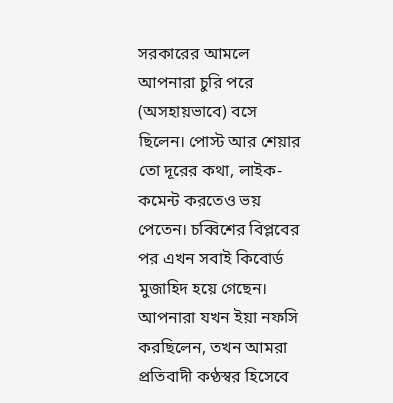সরকারের আমলে আপনারা চুরি পরে (অসহায়ভাবে) বসে ছিলেন। পোস্ট আর শেয়ার তো দূরের কথা, লাইক-কমেন্ট করতেও ভয় পেতেন। চব্বিশের বিপ্লবের পর এখন সবাই কিবোর্ড মুজাহিদ হয়ে গেছেন। আপনারা যখন ইয়া নফসি করছিলেন, তখন আমরা প্রতিবাদী কণ্ঠস্বর হিসেবে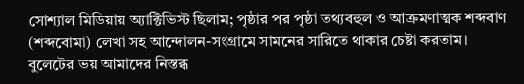সোশ্যাল মিডিয়ায় অ্যাক্টিভিস্ট ছিলাম; পৃষ্ঠার পর পৃষ্ঠা তথ্যবহুল ও আক্রমণাত্মক শব্দবাণ (শব্দবোমা) লেখা সহ আন্দোলন-সংগ্রামে সামনের সারিতে থাকার চেষ্টা করতাম। বুলেটের ভয় আমাদের নিস্তব্ধ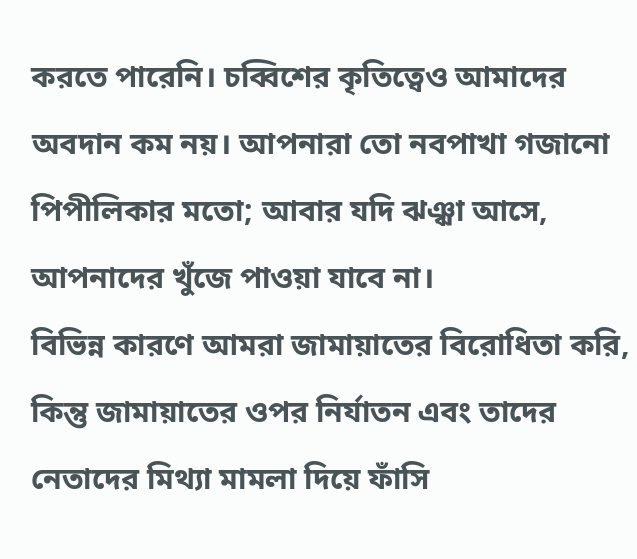করতে পারেনি। চব্বিশের কৃতিত্বেও আমাদের অবদান কম নয়। আপনারা তো নবপাখা গজানো পিপীলিকার মতো; আবার যদি ঝঞ্ঝা আসে, আপনাদের খুঁজে পাওয়া যাবে না।
বিভিন্ন কারণে আমরা জামায়াতের বিরোধিতা করি, কিন্তু জামায়াতের ওপর নির্যাতন এবং তাদের নেতাদের মিথ্যা মামলা দিয়ে ফাঁসি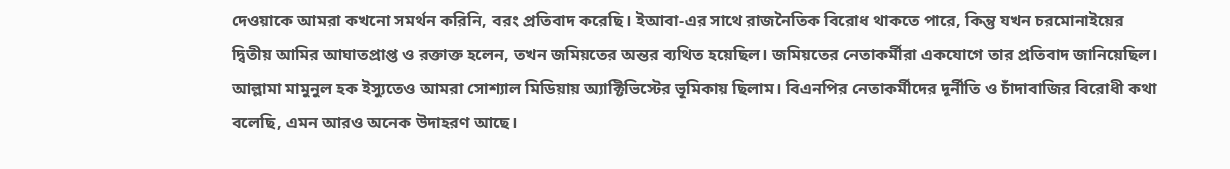দেওয়াকে আমরা কখনো সমর্থন করিনি, বরং প্রতিবাদ করেছি। ইআবা-এর সাথে রাজনৈতিক বিরোধ থাকতে পারে, কিন্তু যখন চরমোনাইয়ের দ্বিতীয় আমির আঘাতপ্রাপ্ত ও রক্তাক্ত হলেন, তখন জমিয়তের অন্তর ব্যথিত হয়েছিল। জমিয়তের নেতাকর্মীরা একযোগে তার প্রতিবাদ জানিয়েছিল। আল্লামা মামুনুল হক ইস্যুতেও আমরা সোশ্যাল মিডিয়ায় অ্যাক্টিভিস্টের ভূমিকায় ছিলাম। বিএনপির নেতাকর্মীদের দূর্নীতি ও চাঁদাবাজির বিরোধী কথা বলেছি, এমন আরও অনেক উদাহরণ আছে।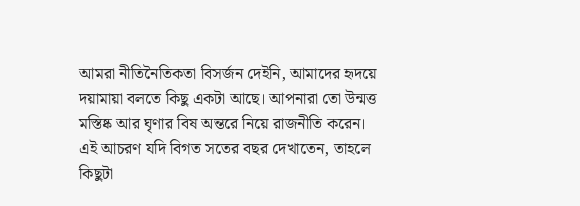আমরা নীতিনৈতিকতা বিসর্জন দেইনি, আমাদের হৃদয়ে দয়ামায়া বলতে কিছু একটা আছে। আপনারা তো উন্মত্ত মস্তিষ্ক আর ঘৃণার বিষ অন্তরে নিয়ে রাজনীতি করেন। এই আচরণ যদি বিগত সতের বছর দেখাতেন, তাহলে কিছুটা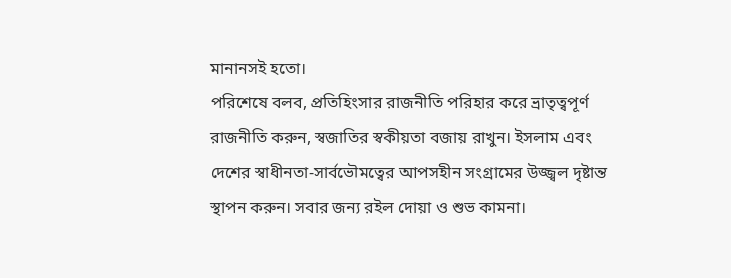মানানসই হতো।
পরিশেষে বলব, প্রতিহিংসার রাজনীতি পরিহার করে ভ্রাতৃত্বপূর্ণ রাজনীতি করুন, স্বজাতির স্বকীয়তা বজায় রাখুন। ইসলাম এবং দেশের স্বাধীনতা-সার্বভৌমত্বের আপসহীন সংগ্রামের উজ্জ্বল দৃষ্টান্ত স্থাপন করুন। সবার জন্য রইল দোয়া ও শুভ কামনা।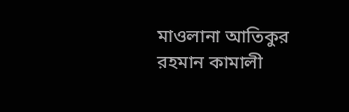মাওলানা আতিকুর রহমান কামালী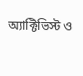অ্যাক্টিভিস্ট ও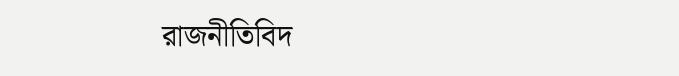রাজনীতিবিদ